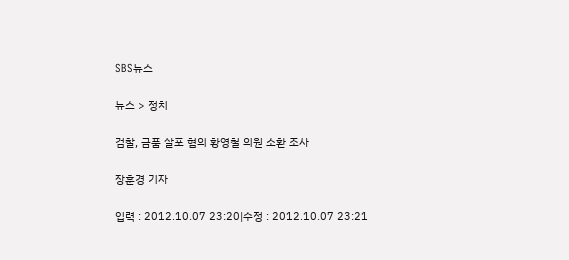SBS뉴스

뉴스 > 정치

검찰, 금품 살포 혐의 황영철 의원 소환 조사

장훈경 기자

입력 : 2012.10.07 23:20|수정 : 2012.10.07 23:21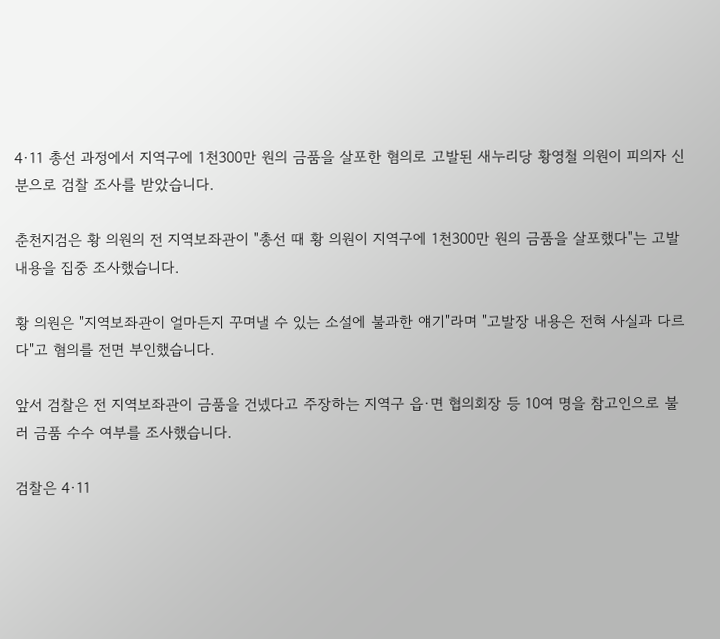4·11 총선 과정에서 지역구에 1천300만 원의 금품을 살포한 혐의로 고발된 새누리당 황영철 의원이 피의자 신분으로 검찰 조사를 받았습니다.

춘천지검은 황 의원의 전 지역보좌관이 "총선 때 황 의원이 지역구에 1천300만 원의 금품을 살포했다"는 고발 내용을 집중 조사했습니다.

황 의원은 "지역보좌관이 얼마든지 꾸며낼 수 있는 소설에 불과한 얘기"라며 "고발장 내용은 전혀 사실과 다르다"고 혐의를 전면 부인했습니다.

앞서 검찰은 전 지역보좌관이 금품을 건넸다고 주장하는 지역구 읍·면 협의회장 등 10여 명을 참고인으로 불러 금품 수수 여부를 조사했습니다.

검찰은 4·11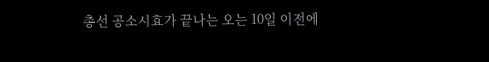총선 공소시효가 끝나는 오는 10일 이전에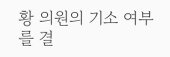황 의원의 기소 여부를 결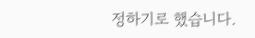정하기로 했습니다.